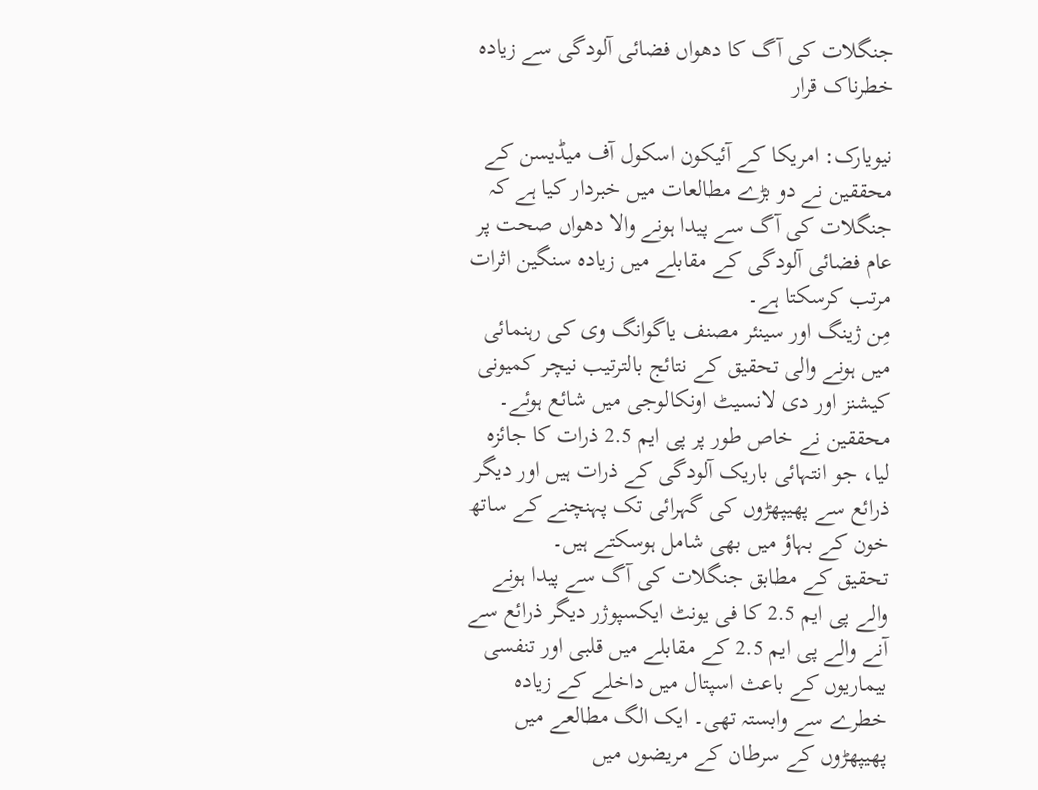جنگلات کی آگ کا دھواں فضائی آلودگی سے زیادہ خطرناک قرار

نیویارک: امریکا کے آئیکون اسکول آف میڈیسن کے محققین نے دو بڑے مطالعات میں خبردار کیا ہے کہ جنگلات کی آگ سے پیدا ہونے والا دھواں صحت پر عام فضائی آلودگی کے مقابلے میں زیادہ سنگین اثرات مرتب کرسکتا ہے۔
مِن ژینگ اور سینئر مصنف یاگوانگ وی کی رہنمائی میں ہونے والی تحقیق کے نتائج بالترتیب نیچر کمیونی کیشنز اور دی لانسیٹ اونکالوجی میں شائع ہوئے۔
محققین نے خاص طور پر پی ایم 2.5 ذرات کا جائزہ لیا، جو انتہائی باریک آلودگی کے ذرات ہیں اور دیگر ذرائع سے پھیپھڑوں کی گہرائی تک پہنچنے کے ساتھ خون کے بہاؤ میں بھی شامل ہوسکتے ہیں۔
تحقیق کے مطابق جنگلات کی آگ سے پیدا ہونے والے پی ایم 2.5 کا فی یونٹ ایکسپوژر دیگر ذرائع سے آنے والے پی ایم 2.5 کے مقابلے میں قلبی اور تنفسی بیماریوں کے باعث اسپتال میں داخلے کے زیادہ خطرے سے وابستہ تھی۔ ایک الگ مطالعے میں پھیپھڑوں کے سرطان کے مریضوں میں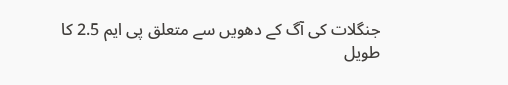جنگلات کی آگ کے دھویں سے متعلق پی ایم 2.5 کا طویل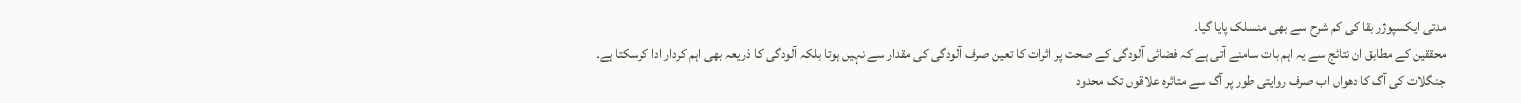مدتی ایکسپوژر بقا کی کم شرح سے بھی منسلک پایا گیا۔
محققین کے مطابق ان نتائج سے یہ اہم بات سامنے آتی ہے کہ فضائی آلودگی کے صحت پر اثرات کا تعین صرف آلودگی کی مقدار سے نہیں ہوتا بلکہ آلودگی کا ذریعہ بھی اہم کردار ادا کرسکتا ہے۔
جنگلات کی آگ کا دھواں اب صرف روایتی طور پر آگ سے متاثرہ علاقوں تک محدود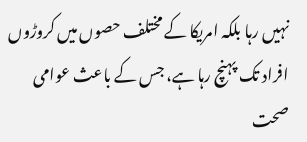نہیں رہا بلکہ امریکا کے مختلف حصوں میں کروڑوں افراد تک پہنچ رہا ہے، جس کے باعث عوامی صحت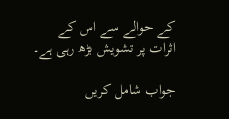کے حوالے سے اس کے اثرات پر تشویش بڑھ رہی ہے۔

جواب شامل کریں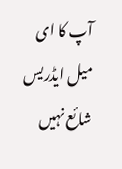آپ کا ای میل ایڈریس شائع نہیں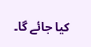کیا جائے گا۔